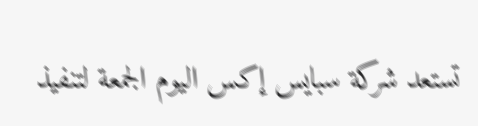تستعد شركة سبايس إكس اليوم الجمعة لتنفيذ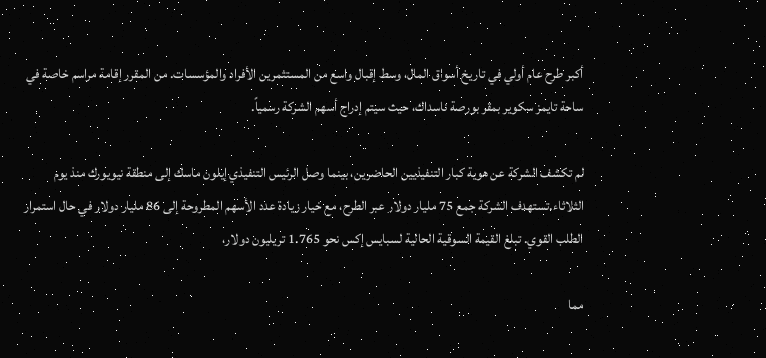أكبر طرح عام أولي في تاريخ أسواق المال، وسط إقبال واسع من المستثمرين الأفراد والمؤسسات. من المقرر إقامة مراسم خاصة في ساحة تايمز سكوير بمقر بورصة ناسداك، حيث سيتم إدراج أسهم الشركة رسمياً.

لم تكشف الشركة عن هوية كبار التنفيذيين الحاضرين، بينما وصل الرئيس التنفيذي إيلون ماسك إلى منطقة نيويورك منذ يوم الثلاثاء.تستهدف الشركة جمع 75 مليار دولار عبر الطرح، مع خيار زيادة عدد الأسهم المطروحة إلى 86 مليار دولار في حال استمرار الطلب القوي. تبلغ القيمة السوقية الحالية لسبايس إكس نحو 1.765 تريليون دولار،

مما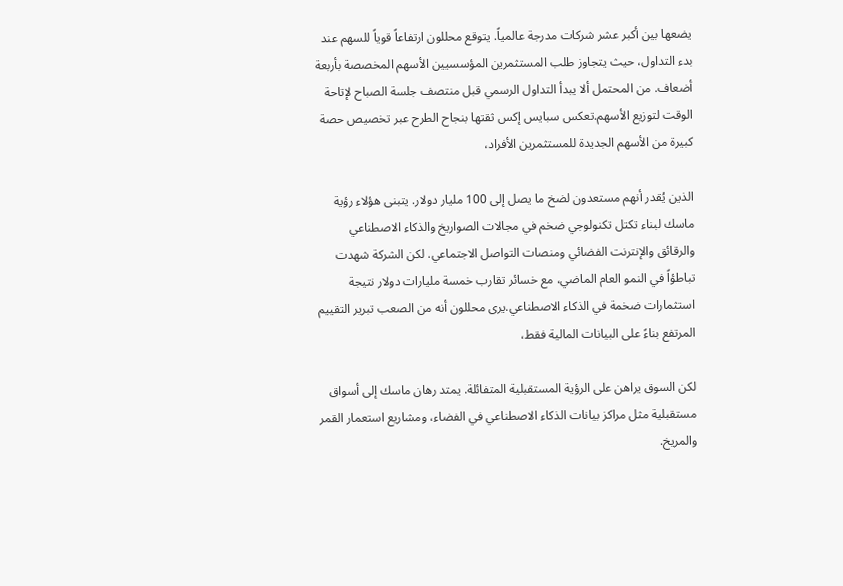يضعها بين أكبر عشر شركات مدرجة عالمياً. يتوقع محللون ارتفاعاً قوياً للسهم عند بدء التداول، حيث يتجاوز طلب المستثمرين المؤسسيين الأسهم المخصصة بأربعة أضعاف. من المحتمل ألا يبدأ التداول الرسمي قبل منتصف جلسة الصباح لإتاحة الوقت لتوزيع الأسهم.تعكس سبايس إكس ثقتها بنجاح الطرح عبر تخصيص حصة كبيرة من الأسهم الجديدة للمستثمرين الأفراد،

الذين يُقدر أنهم مستعدون لضخ ما يصل إلى 100 مليار دولار. يتبنى هؤلاء رؤية ماسك لبناء تكتل تكنولوجي ضخم في مجالات الصواريخ والذكاء الاصطناعي والرقائق والإنترنت الفضائي ومنصات التواصل الاجتماعي. لكن الشركة شهدت تباطؤاً في النمو العام الماضي، مع خسائر تقارب خمسة مليارات دولار نتيجة استثمارات ضخمة في الذكاء الاصطناعي.يرى محللون أنه من الصعب تبرير التقييم المرتفع بناءً على البيانات المالية فقط،

لكن السوق يراهن على الرؤية المستقبلية المتفائلة. يمتد رهان ماسك إلى أسواق مستقبلية مثل مراكز بيانات الذكاء الاصطناعي في الفضاء، ومشاريع استعمار القمر والمريخ.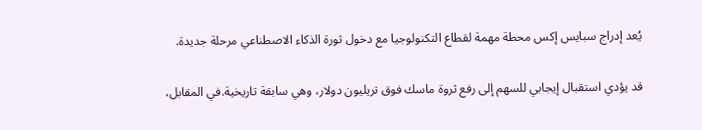يُعد إدراج سبايس إكس محطة مهمة لقطاع التكنولوجيا مع دخول ثورة الذكاء الاصطناعي مرحلة جديدة.

قد يؤدي استقبال إيجابي للسهم إلى رفع ثروة ماسك فوق تريليون دولار، وهي سابقة تاريخية.في المقابل،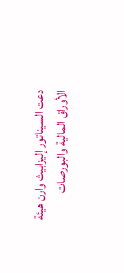دعت السيناتور إليزابيث وارن هيئة الأوراق المالية والبورصات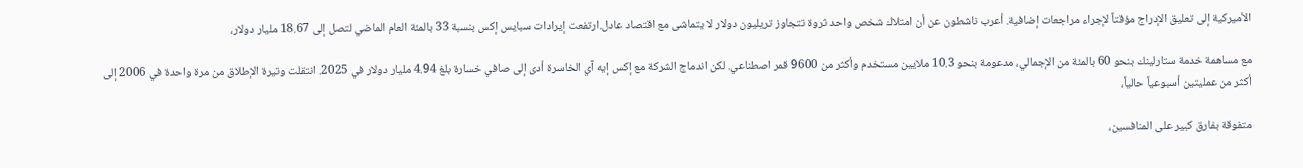الأميركية إلى تعليق الإدراج مؤقتاً لإجراء مراجعات إضافية. أعرب ناشطون عن أن امتلاك شخص واحد ثروة تتجاوز تريليون دولار لا يتماشى مع اقتصاد عادل.ارتفعت إيرادات سبايس إكس بنسبة 33 بالمئة العام الماضي لتصل إلى 18.67 مليار دولار،

مع مساهمة خدمة ستارلينك بنحو 60 بالمئة من الإجمالي، مدعومة بنحو 10.3 ملايين مستخدم وأكثر من 9600 قمر اصطناعي. لكن اندماج الشركة مع إكس إيه آي الخاسرة أدى إلى صافي خسارة بلغ 4.94 مليار دولار في 2025. انتقلت وتيرة الإطلاق من مرة واحدة في 2006 إلى أكثر من عمليتين أسبوعياً حالياً،

متفوقة بفارق كبير على المنافسين،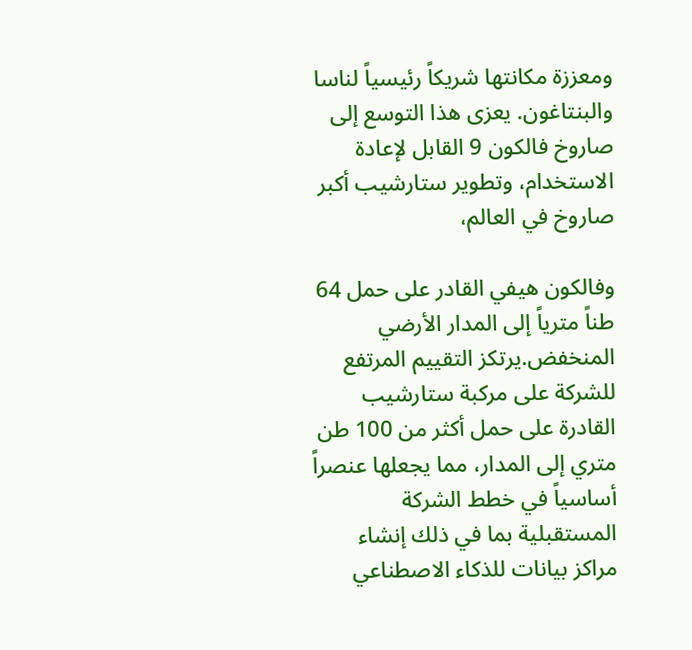ومعززة مكانتها شريكاً رئيسياً لناسا والبنتاغون. يعزى هذا التوسع إلى صاروخ فالكون 9 القابل لإعادة الاستخدام، وتطوير ستارشيب أكبر صاروخ في العالم،

وفالكون هيفي القادر على حمل 64 طناً مترياً إلى المدار الأرضي المنخفض.يرتكز التقييم المرتفع للشركة على مركبة ستارشيب القادرة على حمل أكثر من 100 طن متري إلى المدار، مما يجعلها عنصراً أساسياً في خطط الشركة المستقبلية بما في ذلك إنشاء مراكز بيانات للذكاء الاصطناعي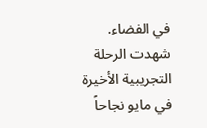في الفضاء. شهدت الرحلة التجريبية الأخيرة في مايو نجاحاً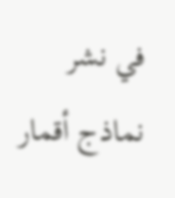في نشر نماذج أقمار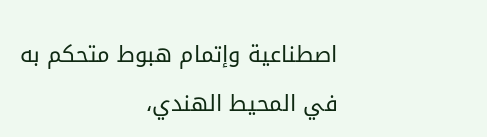اصطناعية وإتمام هبوط متحكم به في المحيط الهندي،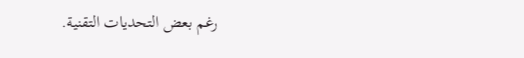رغم بعض التحديات التقنية.